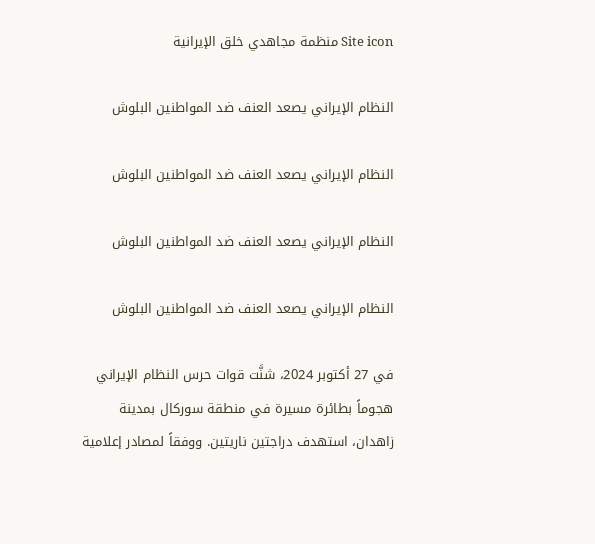Site icon منظمة مجاهدي خلق الإيرانية

النظام الإيراني يصعد العنف ضد المواطنين البلوش

النظام الإيراني يصعد العنف ضد المواطنين البلوش

النظام الإيراني يصعد العنف ضد المواطنين البلوش

النظام الإيراني يصعد العنف ضد المواطنين البلوش

في 27 أكتوبر 2024، شنَّت قوات حرس النظام الإيراني هجوماً بطائرة مسيرة في منطقة سوركال بمدينة زاهدان، استهدف دراجتين ناريتين. ووفقاً لمصادر إعلامية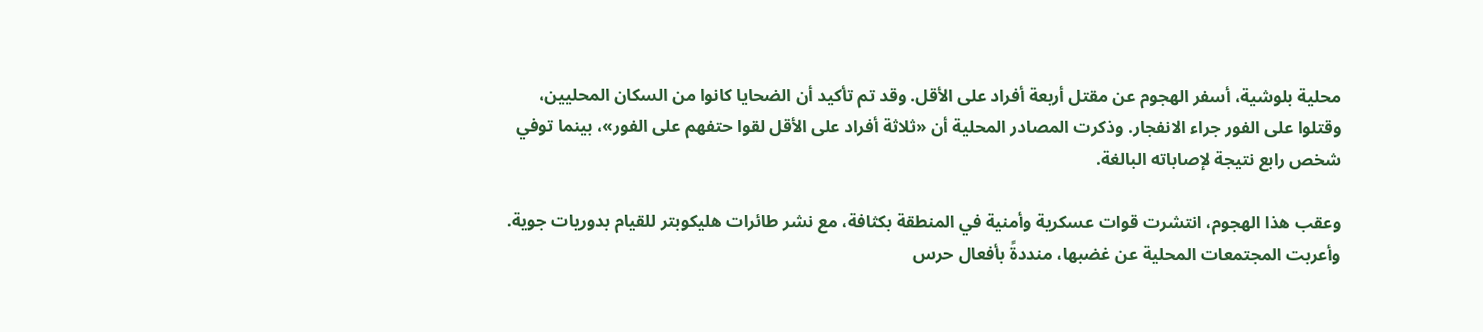محلية بلوشية، أسفر الهجوم عن مقتل أربعة أفراد على الأقل. وقد تم تأكيد أن الضحايا كانوا من السكان المحليين، وقتلوا على الفور جراء الانفجار. وذكرت المصادر المحلية أن «ثلاثة أفراد على الأقل لقوا حتفهم على الفور»، بينما توفي شخص رابع نتيجة لإصاباته البالغة.

وعقب هذا الهجوم، انتشرت قوات عسكرية وأمنية في المنطقة بكثافة، مع نشر طائرات هليكوبتر للقيام بدوريات جوية. وأعربت المجتمعات المحلية عن غضبها، منددةً بأفعال حرس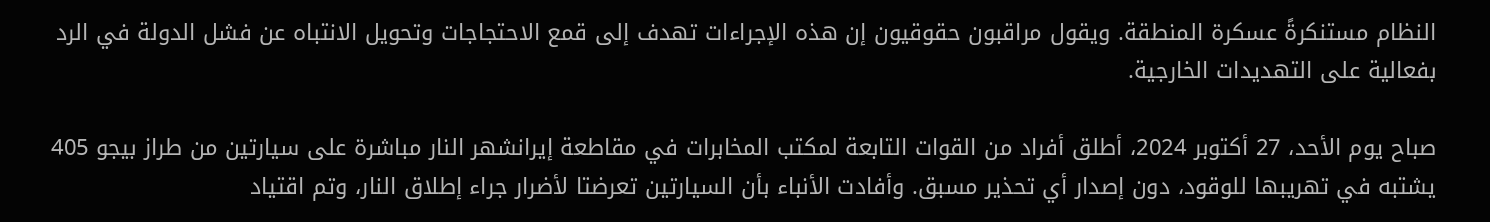النظام مستنكرةً عسكرة المنطقة. ويقول مراقبون حقوقيون إن هذه الإجراءات تهدف إلى قمع الاحتجاجات وتحويل الانتباه عن فشل الدولة في الرد بفعالية على التهديدات الخارجية.

صباح يوم الأحد، 27 أكتوبر 2024، أطلق أفراد من القوات التابعة لمكتب المخابرات في مقاطعة إيرانشهر النار مباشرة على سيارتين من طراز بيجو 405 يشتبه في تهريبها للوقود، دون إصدار أي تحذير مسبق. وأفادت الأنباء بأن السيارتين تعرضتا لأضرار جراء إطلاق النار، وتم اقتياد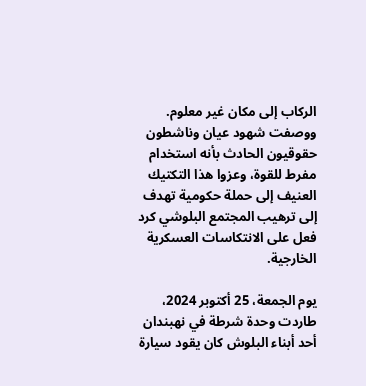الركاب إلى مكان غير معلوم. ووصفت شهود عيان وناشطون حقوقيون الحادث بأنه استخدام مفرط للقوة، وعزوا هذا التكتيك العنيف إلى حملة حكومية تهدف إلى ترهيب المجتمع البلوشي كرد فعل على الانتكاسات العسكرية الخارجية.

يوم الجمعة، 25 أكتوبر 2024، طاردت وحدة شرطة في نهبندان أحد أبناء البلوش كان يقود سيارة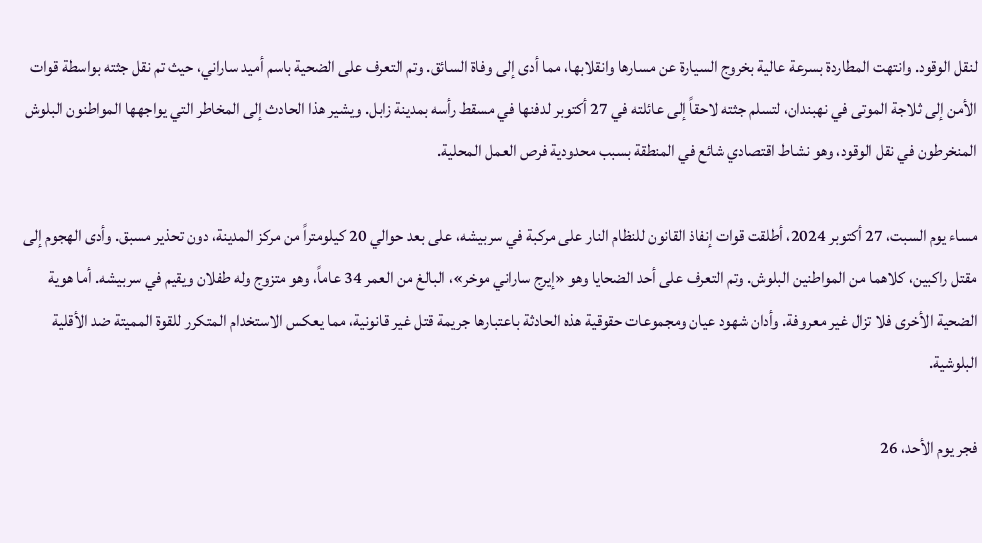لنقل الوقود. وانتهت المطاردة بسرعة عالية بخروج السيارة عن مسارها وانقلابها، مما أدى إلى وفاة السائق. وتم التعرف على الضحية باسم أميد ساراني، حيث تم نقل جثته بواسطة قوات الأمن إلى ثلاجة الموتى في نهبندان، لتسلم جثته لاحقاً إلى عائلته في 27 أكتوبر لدفنها في مسقط رأسه بمدينة زابل. ويشير هذا الحادث إلى المخاطر التي يواجهها المواطنون البلوش المنخرطون في نقل الوقود، وهو نشاط اقتصادي شائع في المنطقة بسبب محدودية فرص العمل المحلية.

مساء يوم السبت، 27 أكتوبر 2024، أطلقت قوات إنفاذ القانون للنظام النار على مركبة في سربیشه، على بعد حوالي 20 كيلومتراً من مركز المدينة، دون تحذير مسبق. وأدى الهجوم إلى مقتل راكبين، كلاهما من المواطنين البلوش. وتم التعرف على أحد الضحايا وهو «إيرج ساراني موخر»، البالغ من العمر 34 عاماً، وهو متزوج وله طفلان ويقيم في سربیشه. أما هوية الضحية الأخرى فلا تزال غير معروفة. وأدان شهود عيان ومجموعات حقوقية هذه الحادثة باعتبارها جريمة قتل غير قانونية، مما يعكس الاستخدام المتكرر للقوة المميتة ضد الأقلية البلوشية.

فجر يوم الأحد، 26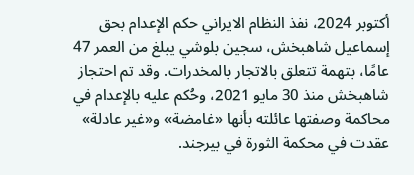أكتوبر 2024، نفذ النظام الایراني حكم الإعدام بحق إسماعيل شاهبخش، سجين بلوشي يبلغ من العمر 47 عامًا، بتهمة تتعلق بالاتجار بالمخدرات. وقد تم احتجاز شاهبخش منذ 30 مايو 2021، وحُكم عليه بالإعدام في محاكمة وصفتها عائلته بأنها «غامضة» و«غير عادلة» عقدت في محكمة الثورة في بیرجند.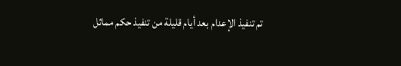تم تنفيذ الإعدام بعد أيام قليلة من تنفيذ حكم مماثل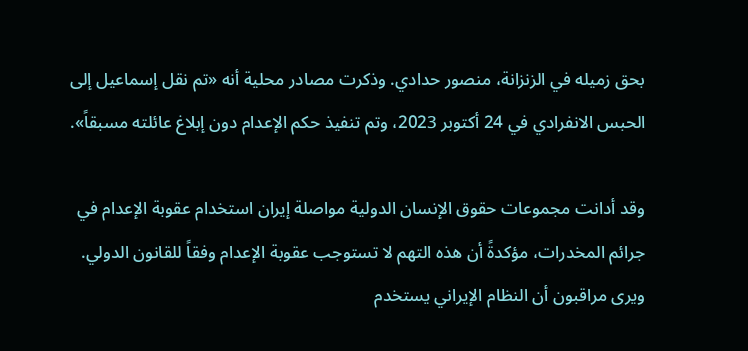بحق زميله في الزنزانة، منصور حدادي. وذكرت مصادر محلية أنه «تم نقل إسماعيل إلى الحبس الانفرادي في 24 أكتوبر 2023، وتم تنفيذ حكم الإعدام دون إبلاغ عائلته مسبقاً».

وقد أدانت مجموعات حقوق الإنسان الدولية مواصلة إيران استخدام عقوبة الإعدام في جرائم المخدرات، مؤكدةً أن هذه التهم لا تستوجب عقوبة الإعدام وفقاً للقانون الدولي. ويرى مراقبون أن النظام الإيراني يستخدم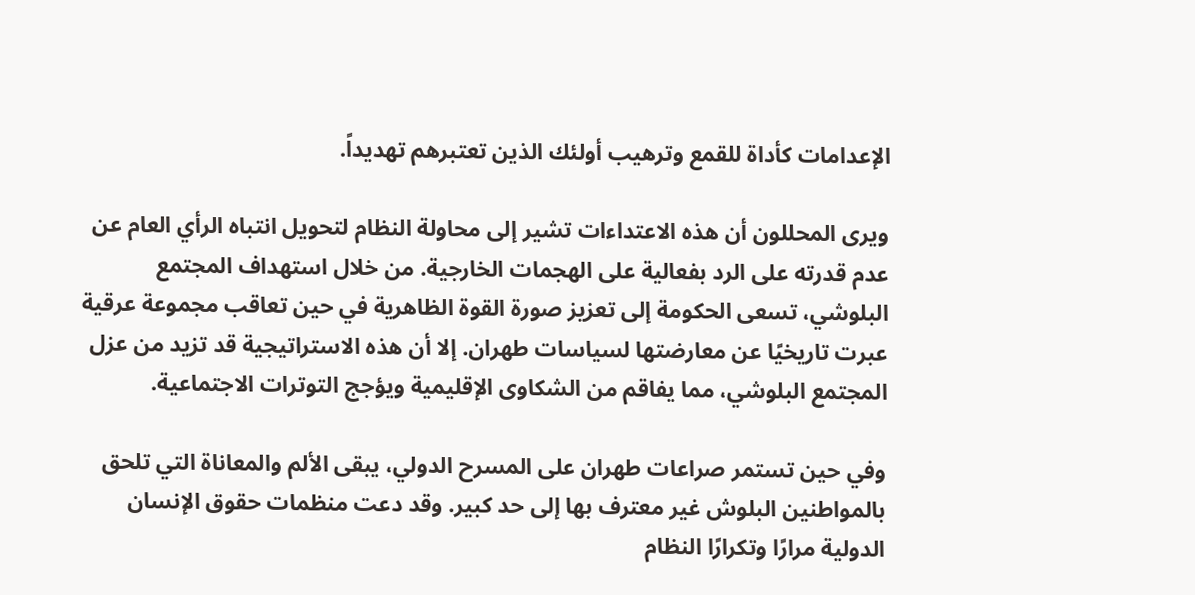الإعدامات كأداة للقمع وترهيب أولئك الذين تعتبرهم تهديداً.

ويرى المحللون أن هذه الاعتداءات تشير إلى محاولة النظام لتحويل انتباه الرأي العام عن عدم قدرته على الرد بفعالية على الهجمات الخارجية. من خلال استهداف المجتمع البلوشي، تسعى الحكومة إلى تعزيز صورة القوة الظاهرية في حين تعاقب مجموعة عرقية عبرت تاريخيًا عن معارضتها لسياسات طهران. إلا أن هذه الاستراتيجية قد تزيد من عزل المجتمع البلوشي، مما يفاقم من الشكاوى الإقليمية ويؤجج التوترات الاجتماعية.

وفي حين تستمر صراعات طهران على المسرح الدولي، يبقى الألم والمعاناة التي تلحق بالمواطنین البلوش غير معترف بها إلى حد كبير. وقد دعت منظمات حقوق الإنسان الدولية مرارًا وتكرارًا النظام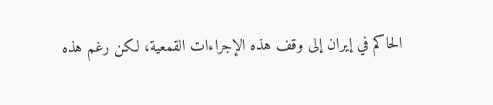الحاكم في إيران إلى وقف هذه الإجراءات القمعية، لكن رغم هذه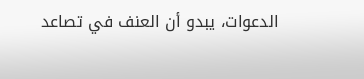الدعوات، يبدو أن العنف في تصاعد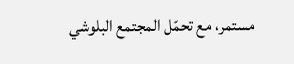مستمر، مع تحمّل المجتمع البلوشي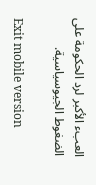العبء الأكبر لرد الحكومة على الضغوط الجيوسياسية.

Exit mobile version